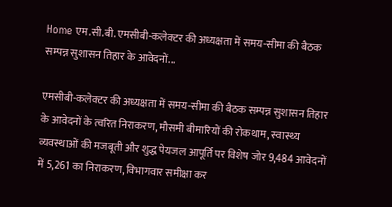Home एम.सी.बी. एमसीबी-कलेक्टर की अध्यक्षता में समय-सीमा की बैठक सम्पन्न सुशासन तिहार के आवेदनों...

एमसीबी-कलेक्टर की अध्यक्षता में समय-सीमा की बैठक सम्पन्न सुशासन तिहार के आवेदनों के त्वरित निराकरण, मौसमी बीमारियों की रोकथाम, स्वास्थ्य व्यवस्थाओं की मजबूती और शुद्ध पेयजल आपूर्ति पर विशेष जोर 9,484 आवेदनों में 5,261 का निराकरण, विभागवार समीक्षा कर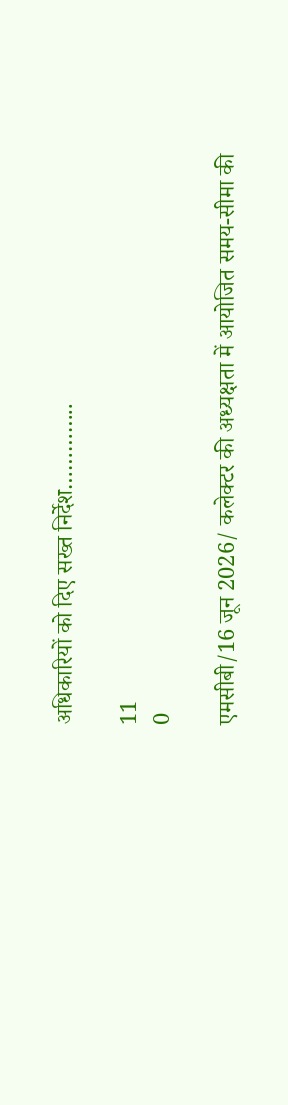अधिकारियों को दिए सख्त निर्देश…………..

11
0

एमसीबी/16 जून 2026/ कलेक्टर की अध्यक्षता में आयोजित समय-सीमा की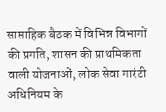साप्ताहिक बैठक में विभिन्न विभागों की प्रगति, शासन की प्राथमिकता वाली योजनाओं, लोक सेवा गारंटी अधिनियम के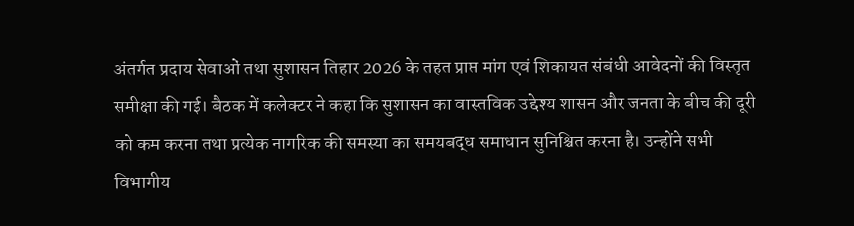अंतर्गत प्रदाय सेवाओं तथा सुशासन तिहार 2026 के तहत प्राप्त मांग एवं शिकायत संबंधी आवेदनों की विस्तृत समीक्षा की गई। बैठक में कलेक्टर ने कहा कि सुशासन का वास्तविक उद्देश्य शासन और जनता के बीच की दूरी को कम करना तथा प्रत्येक नागरिक की समस्या का समयबद्ध समाधान सुनिश्चित करना है। उन्होंने सभी विभागीय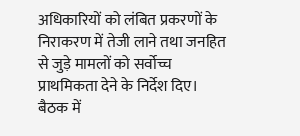अधिकारियों को लंबित प्रकरणों के निराकरण में तेजी लाने तथा जनहित से जुड़े मामलों को सर्वोच्च प्राथमिकता देने के निर्देश दिए।
बैठक में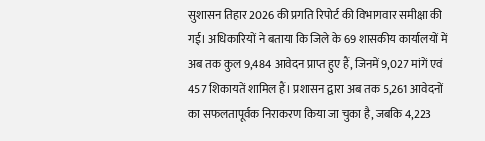सुशासन तिहार 2026 की प्रगति रिपोर्ट की विभागवार समीक्षा की गई। अधिकारियों ने बताया कि जिले के 69 शासकीय कार्यालयों में अब तक कुल 9,484 आवेदन प्राप्त हुए हैं, जिनमें 9,027 मांगें एवं 457 शिकायतें शामिल हैं। प्रशासन द्वारा अब तक 5,261 आवेदनों का सफलतापूर्वक निराकरण किया जा चुका है, जबकि 4,223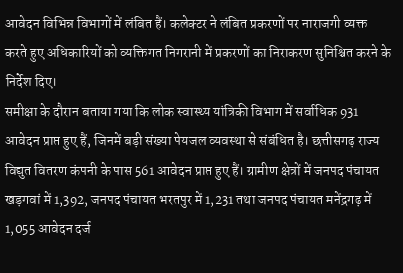आवेदन विभिन्न विभागों में लंबित हैं। कलेक्टर ने लंबित प्रकरणों पर नाराजगी व्यक्त करते हुए अधिकारियों को व्यक्तिगत निगरानी में प्रकरणों का निराकरण सुनिश्चित करने के निर्देश दिए।
समीक्षा के दौरान बताया गया कि लोक स्वास्थ्य यांत्रिकी विभाग में सर्वाधिक 931 आवेदन प्राप्त हुए हैं, जिनमें बड़ी संख्या पेयजल व्यवस्था से संबंधित है। छत्तीसगढ़ राज्य विद्युत वितरण कंपनी के पास 561 आवेदन प्राप्त हुए हैं। ग्रामीण क्षेत्रों में जनपद पंचायत खड़गवां में 1,392, जनपद पंचायत भरतपुर में 1,231 तथा जनपद पंचायत मनेंद्रगढ़ में 1,055 आवेदन दर्ज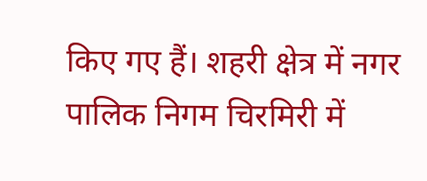किए गए हैं। शहरी क्षेत्र में नगर पालिक निगम चिरमिरी में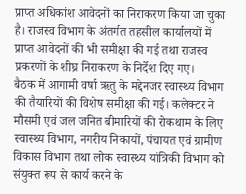प्राप्त अधिकांश आवेदनों का निराकरण किया जा चुका है। राजस्व विभाग के अंतर्गत तहसील कार्यालयों में प्राप्त आवेदनों की भी समीक्षा की गई तथा राजस्व प्रकरणों के शीघ्र निराकरण के निर्देश दिए गए।
बैठक में आगामी वर्षा ऋतु के मद्देनजर स्वास्थ्य विभाग की तैयारियों की विशेष समीक्षा की गई। कलेक्टर ने मौसमी एवं जल जनित बीमारियों की रोकथाम के लिए स्वास्थ्य विभाग, नगरीय निकायों, पंचायत एवं ग्रामीण विकास विभाग तथा लोक स्वास्थ्य यांत्रिकी विभाग को संयुक्त रूप से कार्य करने के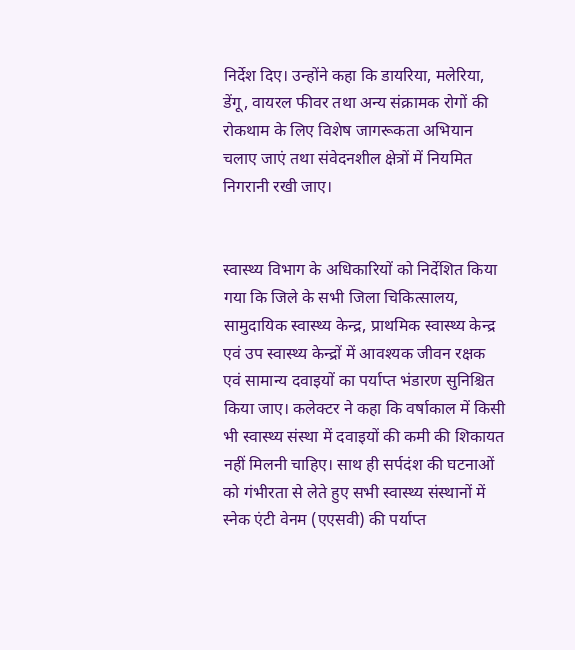निर्देश दिए। उन्होंने कहा कि डायरिया, मलेरिया, डेंगू, वायरल फीवर तथा अन्य संक्रामक रोगों की रोकथाम के लिए विशेष जागरूकता अभियान चलाए जाएं तथा संवेदनशील क्षेत्रों में नियमित निगरानी रखी जाए।


स्वास्थ्य विभाग के अधिकारियों को निर्देशित किया गया कि जिले के सभी जिला चिकित्सालय, सामुदायिक स्वास्थ्य केन्द्र, प्राथमिक स्वास्थ्य केन्द्र एवं उप स्वास्थ्य केन्द्रों में आवश्यक जीवन रक्षक एवं सामान्य दवाइयों का पर्याप्त भंडारण सुनिश्चित किया जाए। कलेक्टर ने कहा कि वर्षाकाल में किसी भी स्वास्थ्य संस्था में दवाइयों की कमी की शिकायत नहीं मिलनी चाहिए। साथ ही सर्पदंश की घटनाओं को गंभीरता से लेते हुए सभी स्वास्थ्य संस्थानों में स्नेक एंटी वेनम (एएसवी) की पर्याप्त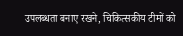उपलब्धता बनाए रखने, चिकित्सकीय टीमों को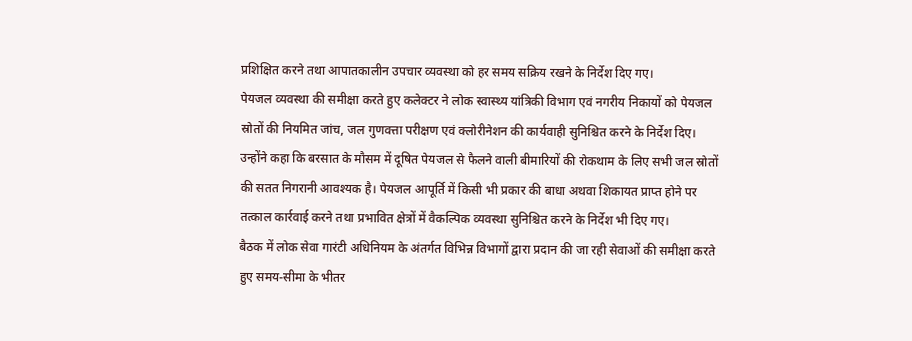प्रशिक्षित करने तथा आपातकालीन उपचार व्यवस्था को हर समय सक्रिय रखने के निर्देश दिए गए।
पेयजल व्यवस्था की समीक्षा करते हुए कलेक्टर ने लोक स्वास्थ्य यांत्रिकी विभाग एवं नगरीय निकायों को पेयजल स्रोतों की नियमित जांच, जल गुणवत्ता परीक्षण एवं क्लोरीनेशन की कार्यवाही सुनिश्चित करने के निर्देश दिए। उन्होंने कहा कि बरसात के मौसम में दूषित पेयजल से फैलने वाली बीमारियों की रोकथाम के लिए सभी जल स्रोतों की सतत निगरानी आवश्यक है। पेयजल आपूर्ति में किसी भी प्रकार की बाधा अथवा शिकायत प्राप्त होने पर तत्काल कार्रवाई करने तथा प्रभावित क्षेत्रों में वैकल्पिक व्यवस्था सुनिश्चित करने के निर्देश भी दिए गए।
बैठक में लोक सेवा गारंटी अधिनियम के अंतर्गत विभिन्न विभागों द्वारा प्रदान की जा रही सेवाओं की समीक्षा करते हुए समय-सीमा के भीतर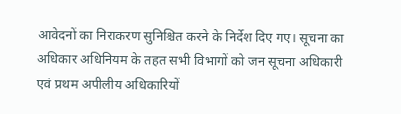आवेदनों का निराकरण सुनिश्चित करने के निर्देश दिए गए। सूचना का अधिकार अधिनियम के तहत सभी विभागों को जन सूचना अधिकारी एवं प्रथम अपीलीय अधिकारियों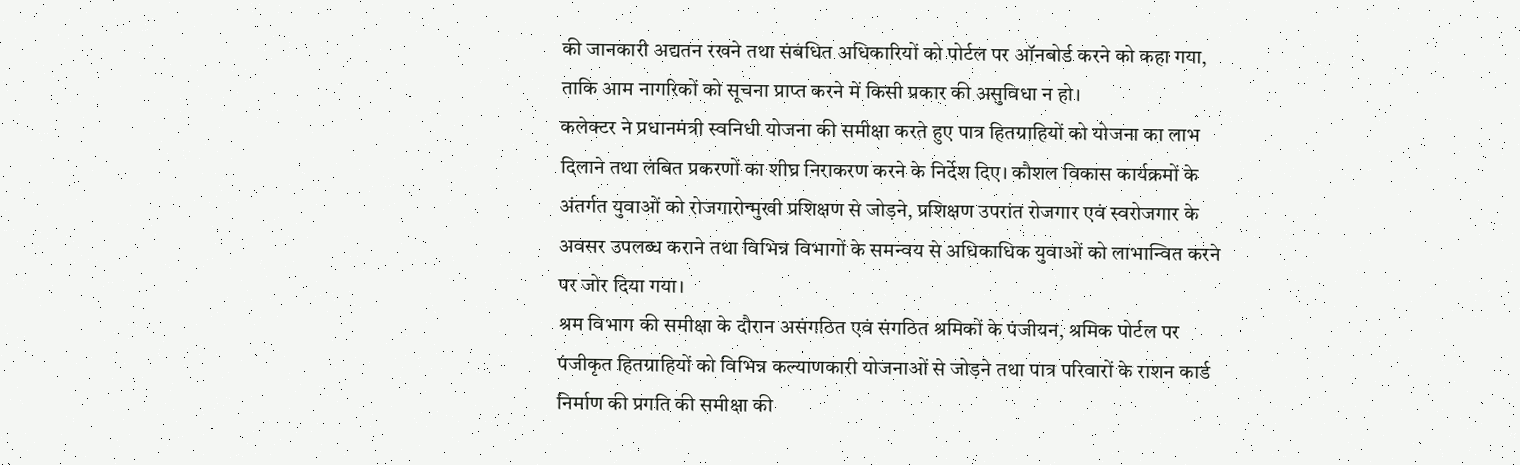की जानकारी अद्यतन रखने तथा संबंधित अधिकारियों को पोर्टल पर ऑनबोर्ड करने को कहा गया, ताकि आम नागरिकों को सूचना प्राप्त करने में किसी प्रकार की असुविधा न हो।
कलेक्टर ने प्रधानमंत्री स्वनिधी योजना की समीक्षा करते हुए पात्र हितग्राहियों को योजना का लाभ दिलाने तथा लंबित प्रकरणों का शीघ्र निराकरण करने के निर्देश दिए। कौशल विकास कार्यक्रमों के अंतर्गत युवाओं को रोजगारोन्मुखी प्रशिक्षण से जोड़ने, प्रशिक्षण उपरांत रोजगार एवं स्वरोजगार के अवसर उपलब्ध कराने तथा विभिन्न विभागों के समन्वय से अधिकाधिक युवाओं को लाभान्वित करने पर जोर दिया गया।
श्रम विभाग की समीक्षा के दौरान असंगठित एवं संगठित श्रमिकों के पंजीयन, श्रमिक पोर्टल पर पंजीकृत हितग्राहियों को विभिन्न कल्याणकारी योजनाओं से जोड़ने तथा पात्र परिवारों के राशन कार्ड निर्माण की प्रगति की समीक्षा की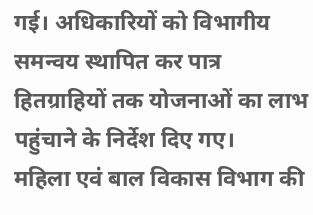गई। अधिकारियों को विभागीय समन्वय स्थापित कर पात्र हितग्राहियों तक योजनाओं का लाभ पहुंचाने के निर्देश दिए गए।
महिला एवं बाल विकास विभाग की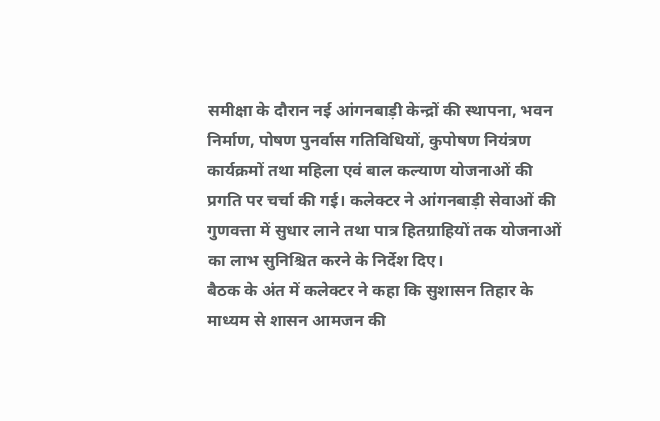समीक्षा के दौरान नई आंगनबाड़ी केन्द्रों की स्थापना, भवन निर्माण, पोषण पुनर्वास गतिविधियों, कुपोषण नियंत्रण कार्यक्रमों तथा महिला एवं बाल कल्याण योजनाओं की प्रगति पर चर्चा की गई। कलेक्टर ने आंगनबाड़ी सेवाओं की गुणवत्ता में सुधार लाने तथा पात्र हितग्राहियों तक योजनाओं का लाभ सुनिश्चित करने के निर्देश दिए।
बैठक के अंत में कलेक्टर ने कहा कि सुशासन तिहार के माध्यम से शासन आमजन की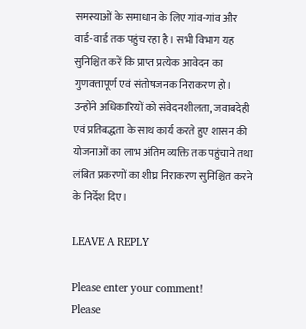समस्याओं के समाधान के लिए गांव-गांव और वार्ड-वार्ड तक पहुंच रहा है। सभी विभाग यह सुनिश्चित करें कि प्राप्त प्रत्येक आवेदन का गुणवत्तापूर्ण एवं संतोषजनक निराकरण हो। उन्होंने अधिकारियों को संवेदनशीलता, जवाबदेही एवं प्रतिबद्धता के साथ कार्य करते हुए शासन की योजनाओं का लाभ अंतिम व्यक्ति तक पहुंचाने तथा लंबित प्रकरणों का शीघ्र निराकरण सुनिश्चित करने के निर्देश दिए।

LEAVE A REPLY

Please enter your comment!
Please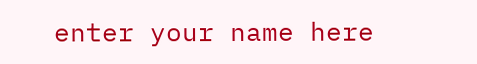enter your name here